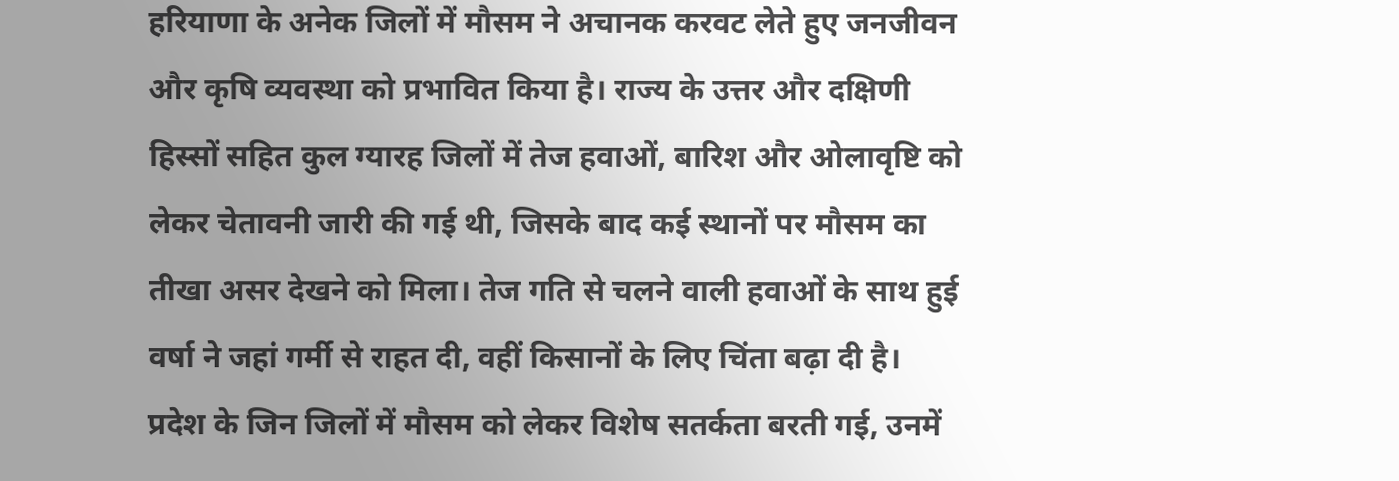हरियाणा के अनेक जिलों में मौसम ने अचानक करवट लेते हुए जनजीवन और कृषि व्यवस्था को प्रभावित किया है। राज्य के उत्तर और दक्षिणी हिस्सों सहित कुल ग्यारह जिलों में तेज हवाओं, बारिश और ओलावृष्टि को लेकर चेतावनी जारी की गई थी, जिसके बाद कई स्थानों पर मौसम का तीखा असर देखने को मिला। तेज गति से चलने वाली हवाओं के साथ हुई वर्षा ने जहां गर्मी से राहत दी, वहीं किसानों के लिए चिंता बढ़ा दी है।
प्रदेश के जिन जिलों में मौसम को लेकर विशेष सतर्कता बरती गई, उनमें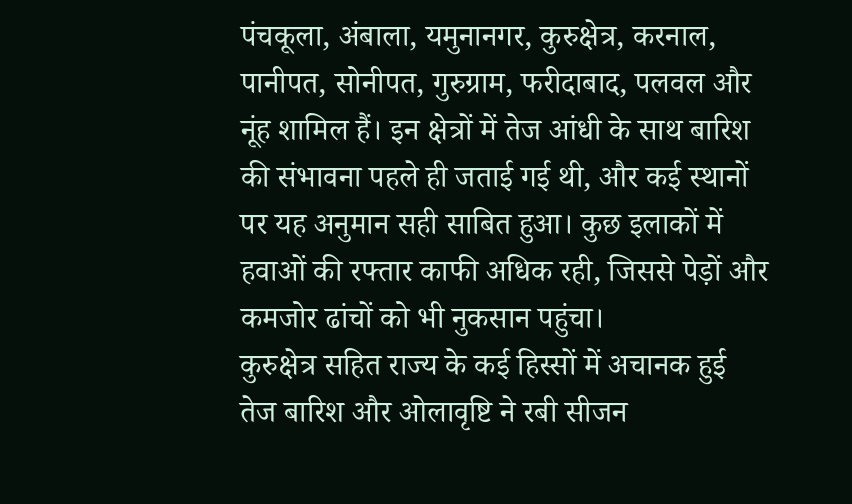पंचकूला, अंबाला, यमुनानगर, कुरुक्षेत्र, करनाल, पानीपत, सोनीपत, गुरुग्राम, फरीदाबाद, पलवल और नूंह शामिल हैं। इन क्षेत्रों में तेज आंधी के साथ बारिश की संभावना पहले ही जताई गई थी, और कई स्थानों पर यह अनुमान सही साबित हुआ। कुछ इलाकों में हवाओं की रफ्तार काफी अधिक रही, जिससे पेड़ों और कमजोर ढांचों को भी नुकसान पहुंचा।
कुरुक्षेत्र सहित राज्य के कई हिस्सों में अचानक हुई तेज बारिश और ओलावृष्टि ने रबी सीजन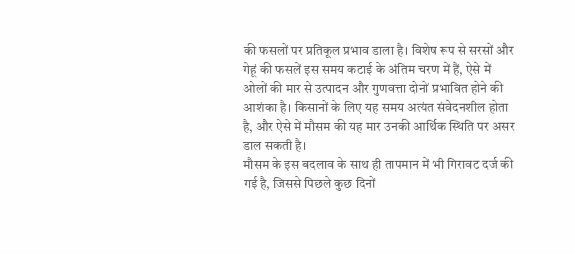की फसलों पर प्रतिकूल प्रभाव डाला है। विशेष रूप से सरसों और गेहूं की फसलें इस समय कटाई के अंतिम चरण में हैं, ऐसे में ओलों की मार से उत्पादन और गुणवत्ता दोनों प्रभावित होने की आशंका है। किसानों के लिए यह समय अत्यंत संवेदनशील होता है, और ऐसे में मौसम की यह मार उनकी आर्थिक स्थिति पर असर डाल सकती है।
मौसम के इस बदलाव के साथ ही तापमान में भी गिरावट दर्ज की गई है, जिससे पिछले कुछ दिनों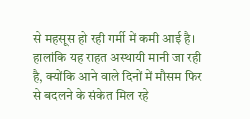से महसूस हो रही गर्मी में कमी आई है। हालांकि यह राहत अस्थायी मानी जा रही है, क्योंकि आने वाले दिनों में मौसम फिर से बदलने के संकेत मिल रहे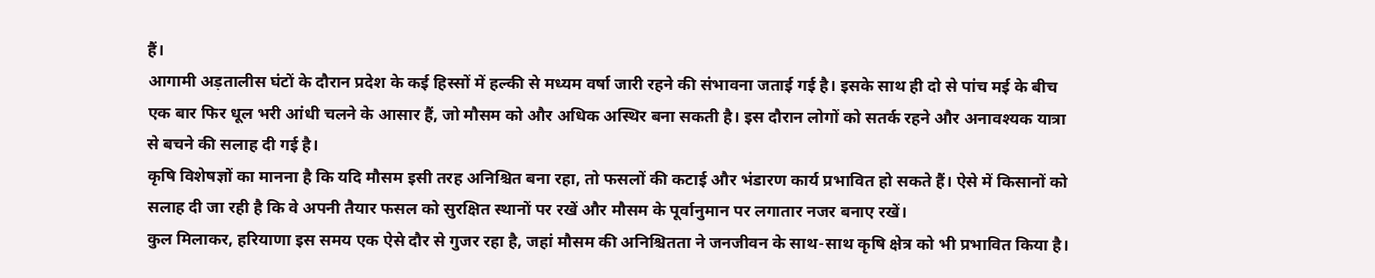हैं।
आगामी अड़तालीस घंटों के दौरान प्रदेश के कई हिस्सों में हल्की से मध्यम वर्षा जारी रहने की संभावना जताई गई है। इसके साथ ही दो से पांच मई के बीच एक बार फिर धूल भरी आंधी चलने के आसार हैं, जो मौसम को और अधिक अस्थिर बना सकती है। इस दौरान लोगों को सतर्क रहने और अनावश्यक यात्रा से बचने की सलाह दी गई है।
कृषि विशेषज्ञों का मानना है कि यदि मौसम इसी तरह अनिश्चित बना रहा, तो फसलों की कटाई और भंडारण कार्य प्रभावित हो सकते हैं। ऐसे में किसानों को सलाह दी जा रही है कि वे अपनी तैयार फसल को सुरक्षित स्थानों पर रखें और मौसम के पूर्वानुमान पर लगातार नजर बनाए रखें।
कुल मिलाकर, हरियाणा इस समय एक ऐसे दौर से गुजर रहा है, जहां मौसम की अनिश्चितता ने जनजीवन के साथ-साथ कृषि क्षेत्र को भी प्रभावित किया है।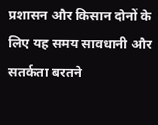प्रशासन और किसान दोनों के लिए यह समय सावधानी और सतर्कता बरतने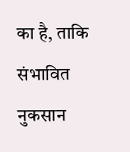का है, ताकि संभावित नुकसान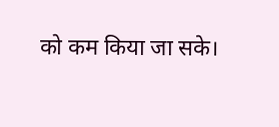को कम किया जा सके।